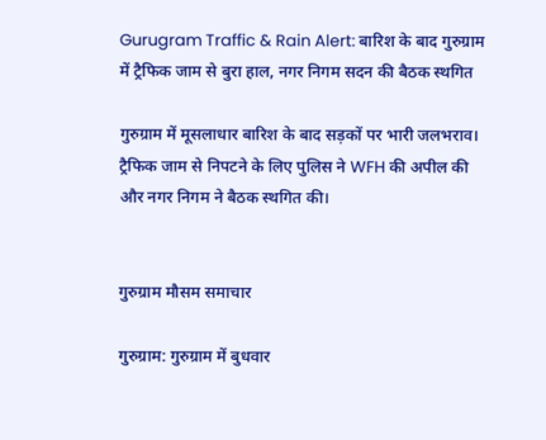Gurugram Traffic & Rain Alert: बारिश के बाद गुरुग्राम में ट्रैफिक जाम से बुरा हाल, नगर निगम सदन की बैठक स्थगित

गुरुग्राम में मूसलाधार बारिश के बाद सड़कों पर भारी जलभराव। ट्रैफिक जाम से निपटने के लिए पुलिस ने WFH की अपील की और नगर निगम ने बैठक स्थगित की।


गुरुग्राम मौसम समाचार

गुरुग्राम: गुरुग्राम में बुधवार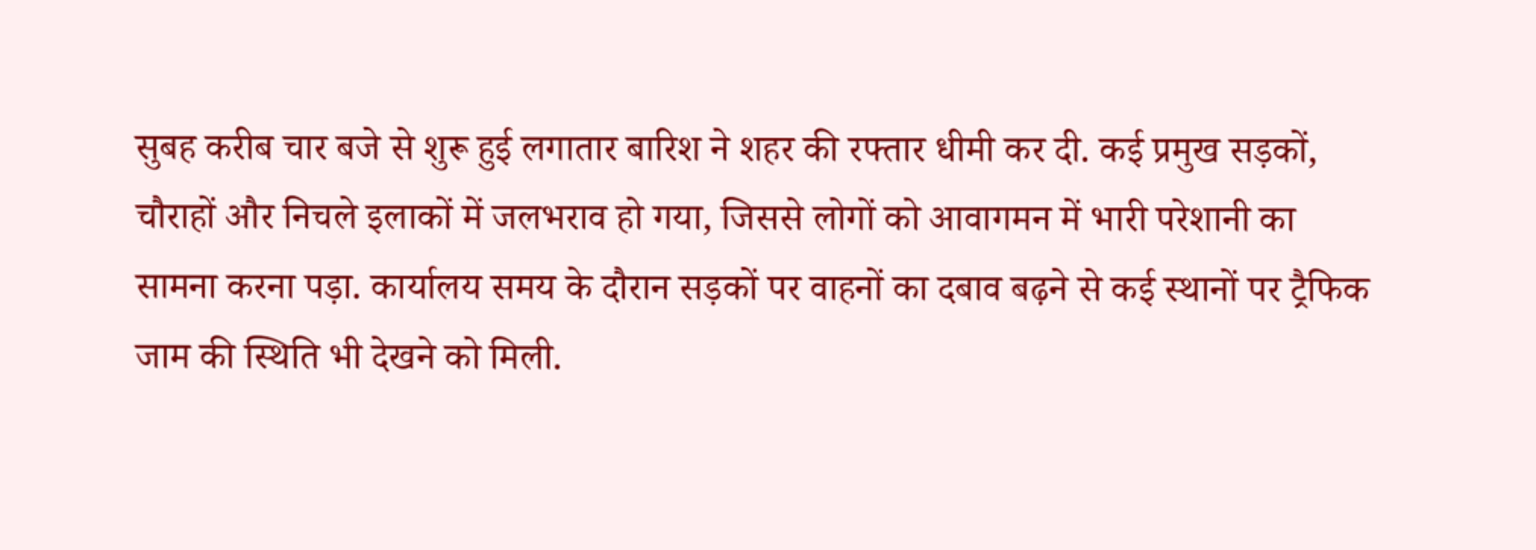सुबह करीब चार बजे से शुरू हुई लगातार बारिश ने शहर की रफ्तार धीमी कर दी. कई प्रमुख सड़कों, चौराहों और निचले इलाकों में जलभराव हो गया, जिससे लोगों को आवागमन में भारी परेशानी का सामना करना पड़ा. कार्यालय समय के दौरान सड़कों पर वाहनों का दबाव बढ़ने से कई स्थानों पर ट्रैफिक जाम की स्थिति भी देखने को मिली.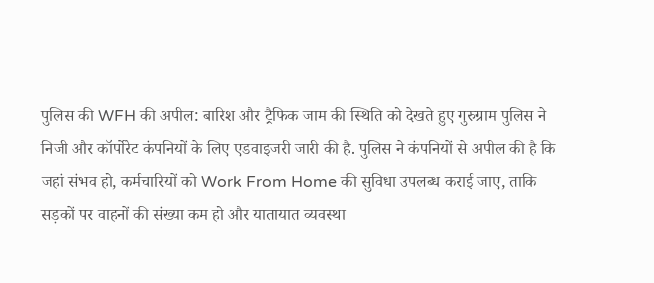पुलिस की WFH की अपील: बारिश और ट्रैफिक जाम की स्थिति को देखते हुए गुरुग्राम पुलिस ने निजी और कॉर्पोरेट कंपनियों के लिए एडवाइजरी जारी की है. पुलिस ने कंपनियों से अपील की है कि जहां संभव हो, कर्मचारियों को Work From Home की सुविधा उपलब्ध कराई जाए, ताकि सड़कों पर वाहनों की संख्या कम हो और यातायात व्यवस्था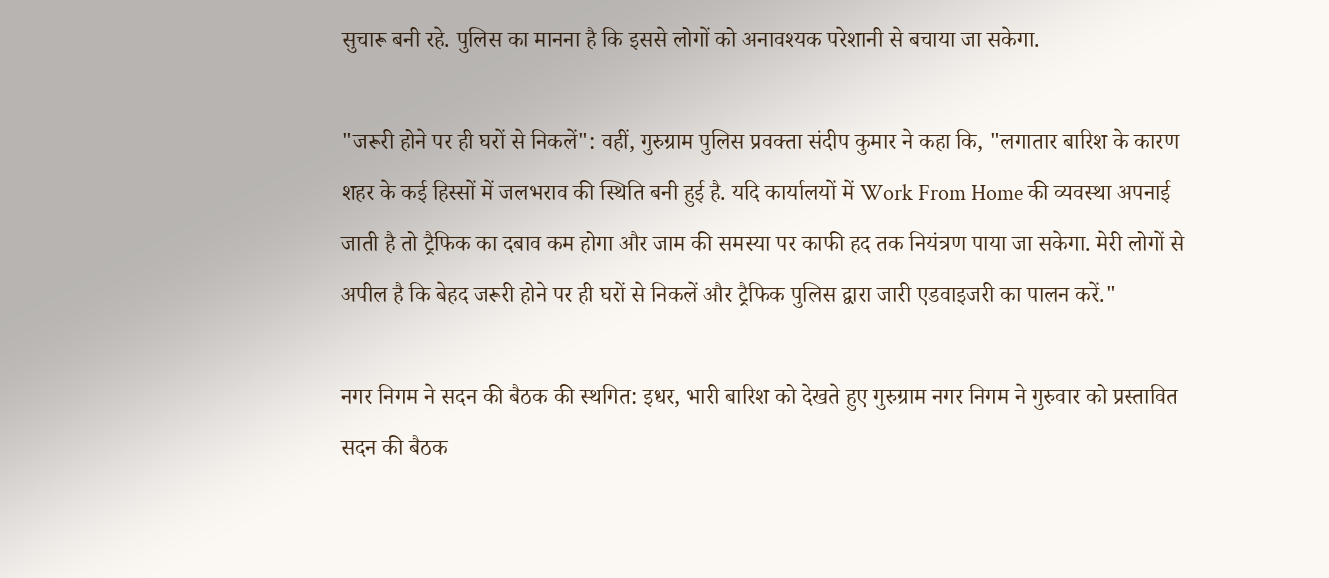सुचारू बनी रहे. पुलिस का मानना है कि इससे लोगों को अनावश्यक परेशानी से बचाया जा सकेगा.

"जरूरी होने पर ही घरों से निकलें": वहीं, गुरुग्राम पुलिस प्रवक्ता संदीप कुमार ने कहा कि, "लगातार बारिश के कारण शहर के कई हिस्सों में जलभराव की स्थिति बनी हुई है. यदि कार्यालयों में Work From Home की व्यवस्था अपनाई जाती है तो ट्रैफिक का दबाव कम होगा और जाम की समस्या पर काफी हद तक नियंत्रण पाया जा सकेगा. मेरी लोगों से अपील है कि बेहद जरूरी होने पर ही घरों से निकलें और ट्रैफिक पुलिस द्वारा जारी एडवाइजरी का पालन करें."

नगर निगम ने सदन की बैठक की स्थगित: इधर, भारी बारिश को देखते हुए गुरुग्राम नगर निगम ने गुरुवार को प्रस्तावित सदन की बैठक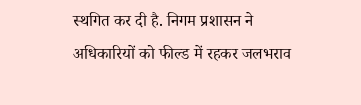स्थगित कर दी है. निगम प्रशासन ने अधिकारियों को फील्ड में रहकर जलभराव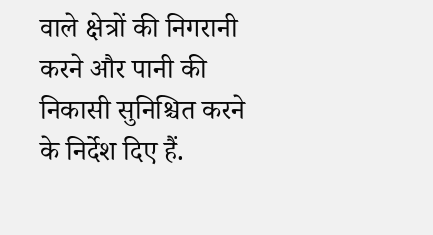वाले क्षेत्रों की निगरानी करने और पानी की निकासी सुनिश्चित करने के निर्देश दिए हैं.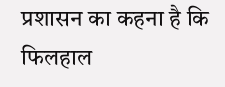प्रशासन का कहना है कि फिलहाल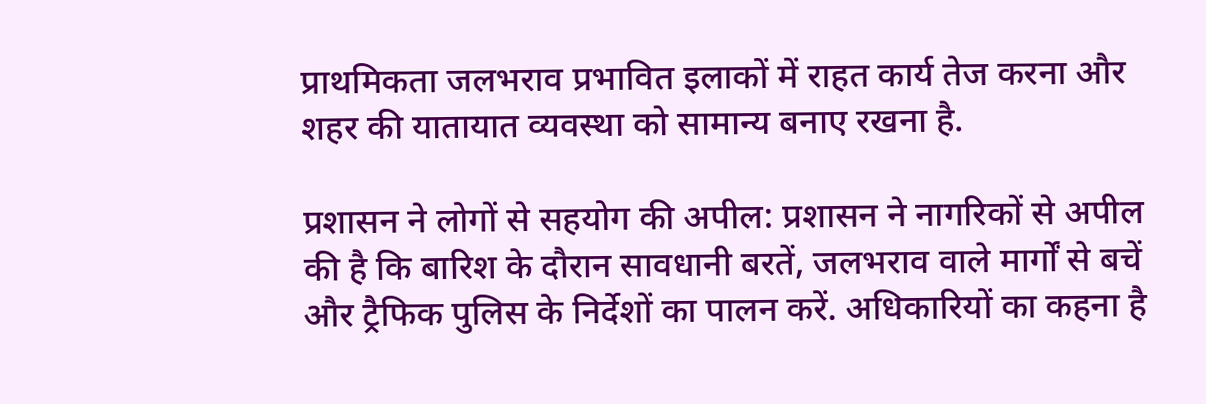प्राथमिकता जलभराव प्रभावित इलाकों में राहत कार्य तेज करना और शहर की यातायात व्यवस्था को सामान्य बनाए रखना है.

प्रशासन ने लोगों से सहयोग की अपील: प्रशासन ने नागरिकों से अपील की है कि बारिश के दौरान सावधानी बरतें, जलभराव वाले मार्गों से बचें और ट्रैफिक पुलिस के निर्देशों का पालन करें. अधिकारियों का कहना है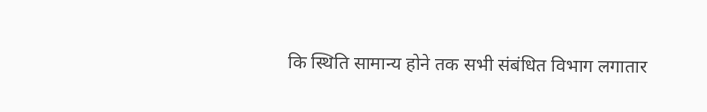कि स्थिति सामान्य होने तक सभी संबंधित विभाग लगातार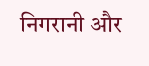निगरानी और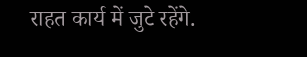राहत कार्य में जुटे रहेंगे.